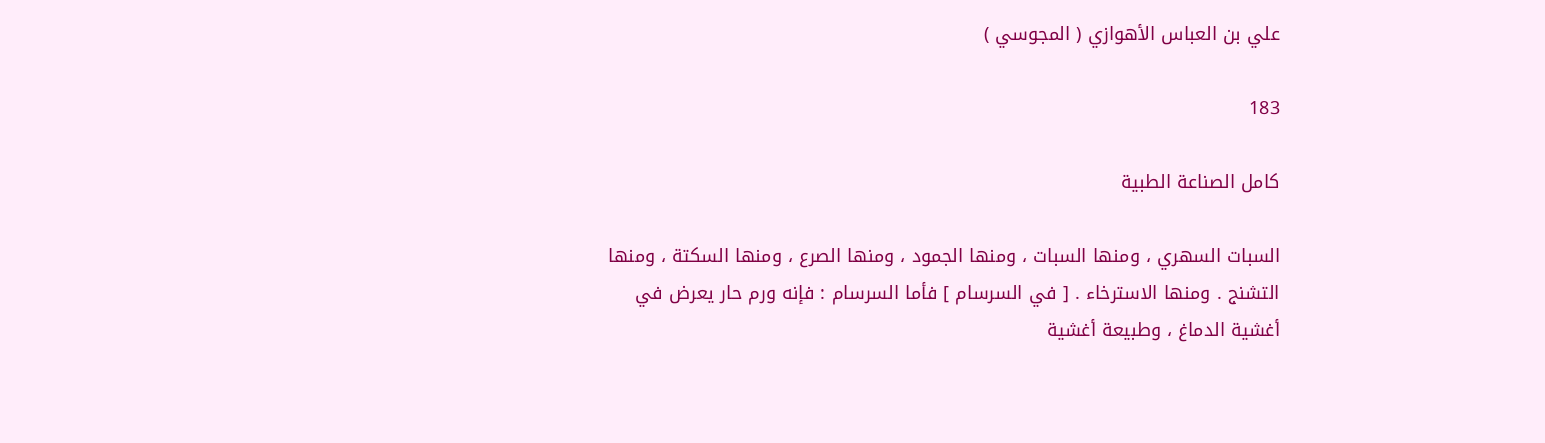علي بن العباس الأهوازي ( المجوسي )

183

كامل الصناعة الطبية

السبات السهري ، ومنها السبات ، ومنها الجمود ، ومنها الصرع ، ومنها السكتة ، ومنها التشنج . ومنها الاسترخاء . [ في السرسام ] فأما السرسام : فإنه ورم حار يعرض في أغشية الدماغ ، وطبيعة أغشية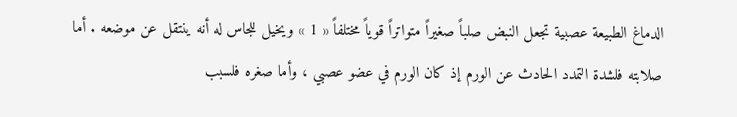الدماغ الطبيعة عصبية تجعل النبض صلباً صغيراً متواتراً قوياً مختلفاً « 1 » ويخيل للجاس له أنه ينتقل عن موضعه . أما صلابته فلشدة التمدد الحادث عن الورم إذ كان الورم في عضو عصبي ، وأما صغره فلسبب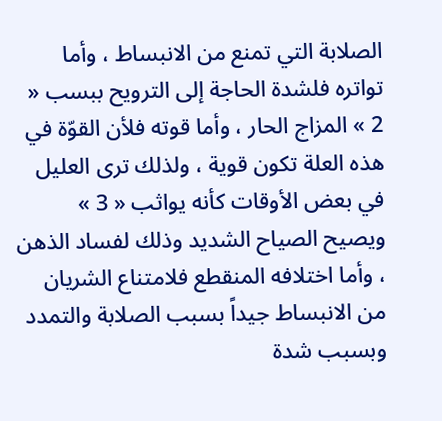الصلابة التي تمنع من الانبساط ، وأما تواتره فلشدة الحاجة إلى الترويح ببسب « 2 » المزاج الحار ، وأما قوته فلأن القوّة في هذه العلة تكون قوية ، ولذلك ترى العليل في بعض الأوقات كأنه يواثب « 3 » ويصيح الصياح الشديد وذلك لفساد الذهن ، وأما اختلافه المنقطع فلامتناع الشريان من الانبساط جيداً بسبب الصلابة والتمدد وبسبب شدة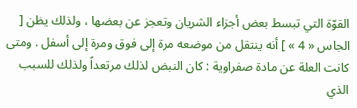القوّة التي تبسط بعض أجزاء الشريان وتعجز عن بعضها ، ولذلك يظن [ الجاس « 4 » ] أنه ينتقل من موضعه مرة إلى فوق ومرة إلى أسفل . ومتى كانت العلة عن مادة صفراوية : كان النبض لذلك مرتعداً ولذلك للسبب الذي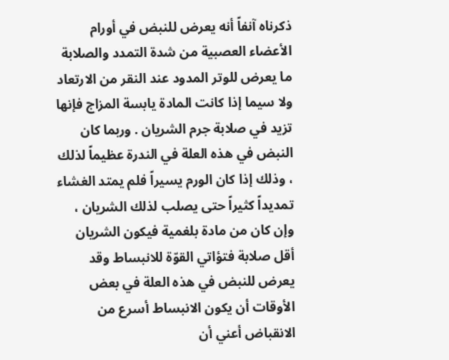ذكرناه آنفاً أنه يعرض للنبض في أورام الأعضاء العصبية من شدة التمدد والصلابة ما يعرض للوتر المدود عند النقر من الارتعاد ولا سيما إذا كانت المادة يابسة المزاج فإنها تزيد في صلابة جرم الشريان . وربما كان النبض في هذه العلة في الندرة عظيماً لذلك ، وذلك إذا كان الورم يسيراً فلم يمتد الغشاء تمديداً كثيراً حتى يصلب لذلك الشريان ، وإن كان من مادة بلغمية فيكون الشريان أقل صلابة فتؤاتي القوّة للانبساط وقد يعرض للنبض في هذه العلة في بعض الأوقات أن يكون الانبساط أسرع من الانقباض أعني أن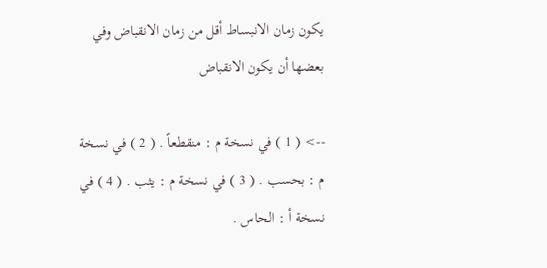يكون زمان الانبساط أقل من زمان الانقباض وفي بعضها أن يكون الانقباض

--> ( 1 ) في نسخة م : منقطعاً . ( 2 ) في نسخة م : بحسب . ( 3 ) في نسخة م : يثب . ( 4 ) في نسخة أ : الحاس .